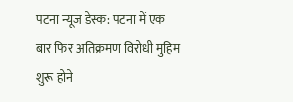पटना न्यूज डेस्क: पटना में एक बार फिर अतिक्रमण विरोधी मुहिम शुरू होने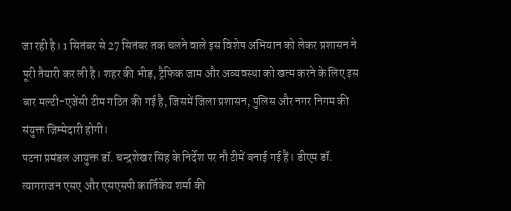जा रही है। 1 सितंबर से 27 सितंबर तक चलने वाले इस विशेष अभियान को लेकर प्रशासन ने पूरी तैयारी कर ली है। शहर की भीड़, ट्रैफिक जाम और अव्यवस्था को खत्म करने के लिए इस बार मल्टी-एजेंसी टीम गठित की गई है, जिसमें जिला प्रशासन, पुलिस और नगर निगम की संयुक्त जिम्मेदारी होगी।
पटना प्रमंडल आयुक्त डॉ. चन्द्रशेखर सिंह के निर्देश पर नौ टीमें बनाई गई हैं। डीएम डॉ. त्यागराजन एसए और एसएसपी कार्तिकेय शर्मा की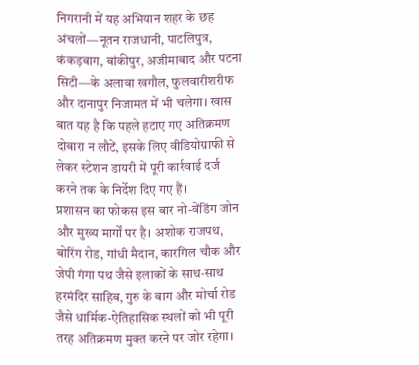निगरानी में यह अभियान शहर के छह अंचलों—नूतन राजधानी, पाटलिपुत्र, कंकड़बाग, बांकीपुर, अजीमाबाद और पटना सिटी—के अलावा खगौल, फुलवारीशरीफ और दानापुर निजामत में भी चलेगा। खास बात यह है कि पहले हटाए गए अतिक्रमण दोबारा न लौटें, इसके लिए वीडियोग्राफी से लेकर स्टेशन डायरी में पूरी कार्रवाई दर्ज करने तक के निर्देश दिए गए हैं।
प्रशासन का फोकस इस बार नो-वेंडिंग जोन और मुख्य मार्गों पर है। अशोक राजपथ, बोरिंग रोड, गांधी मैदान, कारगिल चौक और जेपी गंगा पथ जैसे इलाकों के साथ-साथ हरमंदिर साहिब, गुरु के बाग और मोर्चा रोड जैसे धार्मिक-ऐतिहासिक स्थलों को भी पूरी तरह अतिक्रमण मुक्त करने पर जोर रहेगा।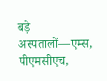बड़े अस्पतालों—एम्स, पीएमसीएच,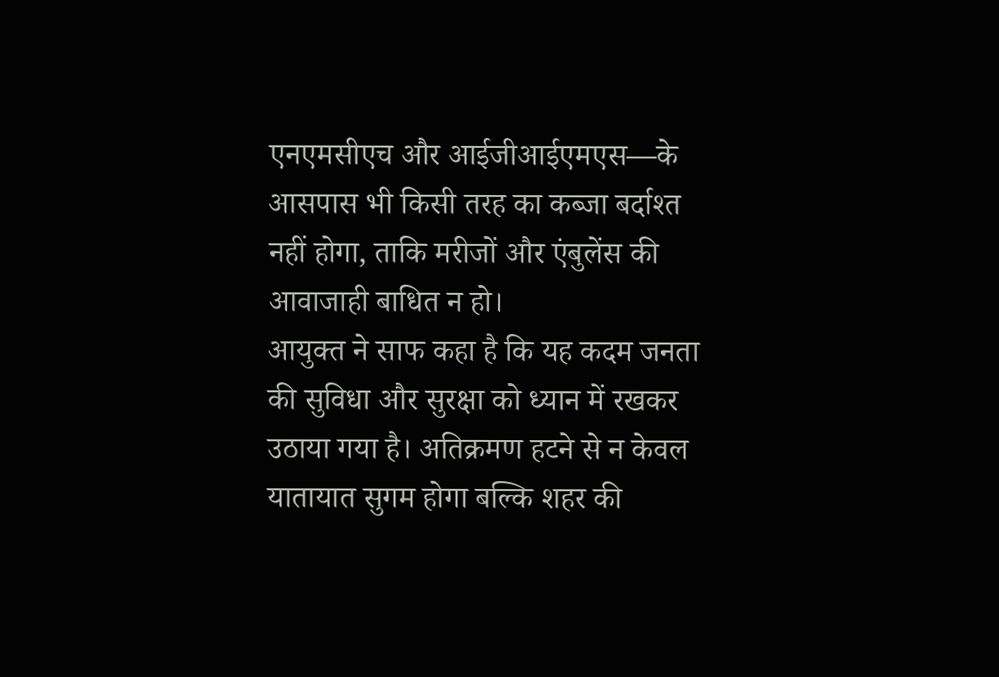एनएमसीएच और आईजीआईएमएस—के आसपास भी किसी तरह का कब्जा बर्दाश्त नहीं होगा, ताकि मरीजों और एंबुलेंस की आवाजाही बाधित न हो।
आयुक्त ने साफ कहा है कि यह कदम जनता की सुविधा और सुरक्षा को ध्यान में रखकर उठाया गया है। अतिक्रमण हटने से न केवल यातायात सुगम होगा बल्कि शहर की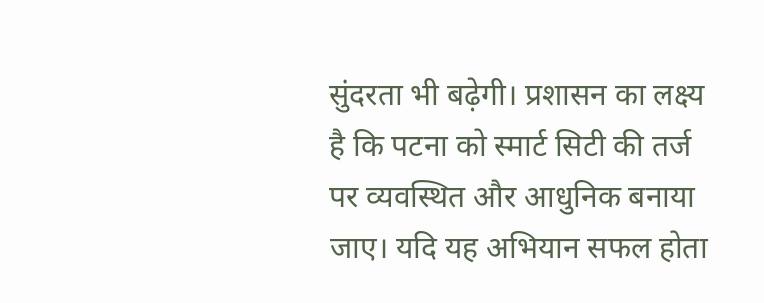सुंदरता भी बढ़ेगी। प्रशासन का लक्ष्य है कि पटना को स्मार्ट सिटी की तर्ज पर व्यवस्थित और आधुनिक बनाया जाए। यदि यह अभियान सफल होता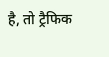है, तो ट्रैफिक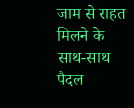जाम से राहत मिलने के साथ-साथ पैदल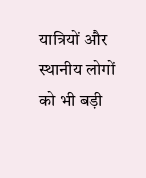यात्रियों और स्थानीय लोगों को भी बड़ी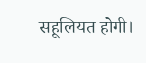सहूलियत होगी।